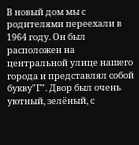В новый дом мы с родителями переехали в 1964 году. Он был расположен на центральной улице нашего города и представлял собой букву"Г". Двор был очень уютный, зелёный, с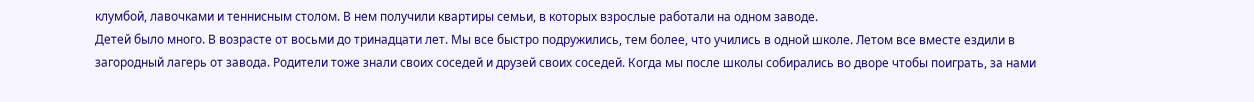клумбой, лавочками и теннисным столом. В нем получили квартиры семьи, в которых взрослые работали на одном заводе.
Детей было много. В возрасте от восьми до тринадцати лет. Мы все быстро подружились, тем более, что учились в одной школе. Летом все вместе ездили в загородный лагерь от завода. Родители тоже знали своих соседей и друзей своих соседей. Когда мы после школы собирались во дворе чтобы поиграть, за нами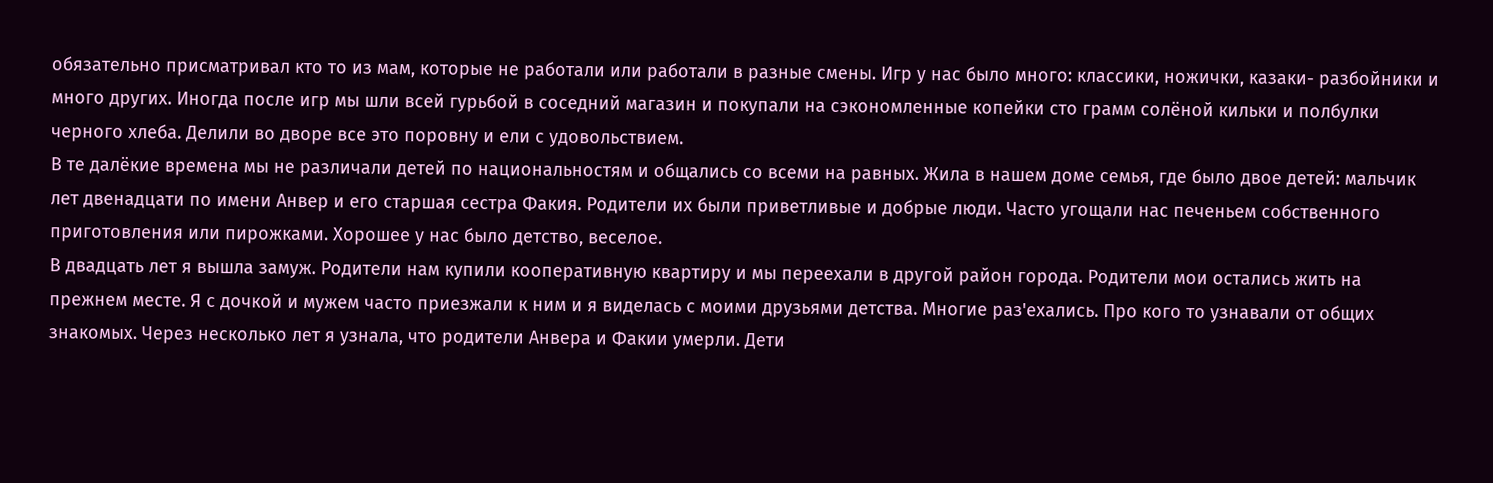обязательно присматривал кто то из мам, которые не работали или работали в разные смены. Игр у нас было много: классики, ножички, казаки- разбойники и много других. Иногда после игр мы шли всей гурьбой в соседний магазин и покупали на сэкономленные копейки сто грамм солёной кильки и полбулки черного хлеба. Делили во дворе все это поровну и ели с удовольствием.
В те далёкие времена мы не различали детей по национальностям и общались со всеми на равных. Жила в нашем доме семья, где было двое детей: мальчик лет двенадцати по имени Анвер и его старшая сестра Факия. Родители их были приветливые и добрые люди. Часто угощали нас печеньем собственного приготовления или пирожками. Хорошее у нас было детство, веселое.
В двадцать лет я вышла замуж. Родители нам купили кооперативную квартиру и мы переехали в другой район города. Родители мои остались жить на прежнем месте. Я с дочкой и мужем часто приезжали к ним и я виделась с моими друзьями детства. Многие раз'ехались. Про кого то узнавали от общих знакомых. Через несколько лет я узнала, что родители Анвера и Факии умерли. Дети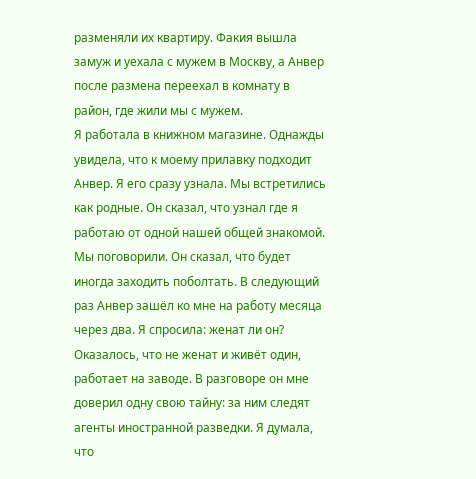разменяли их квартиру. Факия вышла замуж и уехала с мужем в Москву, а Анвер после размена переехал в комнату в район, где жили мы с мужем.
Я работала в книжном магазине. Однажды увидела, что к моему прилавку подходит Анвер. Я его сразу узнала. Мы встретились как родные. Он сказал, что узнал где я работаю от одной нашей общей знакомой. Мы поговорили. Он сказал, что будет иногда заходить поболтать. В следующий раз Анвер зашёл ко мне на работу месяца через два. Я спросила: женат ли он?
Оказалось, что не женат и живёт один, работает на заводе. В разговоре он мне доверил одну свою тайну: за ним следят агенты иностранной разведки. Я думала, что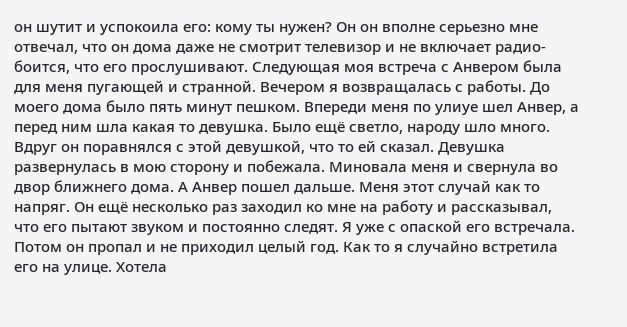он шутит и успокоила его: кому ты нужен? Он он вполне серьезно мне отвечал, что он дома даже не смотрит телевизор и не включает радио- боится, что его прослушивают. Следующая моя встреча с Анвером была для меня пугающей и странной. Вечером я возвращалась с работы. До моего дома было пять минут пешком. Впереди меня по улиуе шел Анвер, а перед ним шла какая то девушка. Было ещё светло, народу шло много. Вдруг он поравнялся с этой девушкой, что то ей сказал. Девушка развернулась в мою сторону и побежала. Миновала меня и свернула во двор ближнего дома. А Анвер пошел дальше. Меня этот случай как то напряг. Он ещё несколько раз заходил ко мне на работу и рассказывал, что его пытают звуком и постоянно следят. Я уже с опаской его встречала.
Потом он пропал и не приходил целый год. Как то я случайно встретила его на улице. Хотела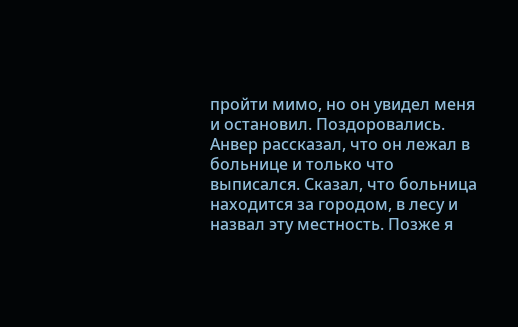пройти мимо, но он увидел меня и остановил. Поздоровались. Анвер рассказал, что он лежал в больнице и только что выписался. Сказал, что больница находится за городом, в лесу и назвал эту местность. Позже я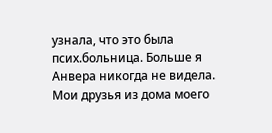узнала, что это была псих.больница. Больше я Анвера никогда не видела. Мои друзья из дома моего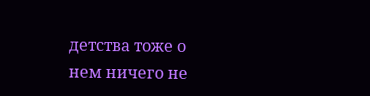детства тоже о нем ничего не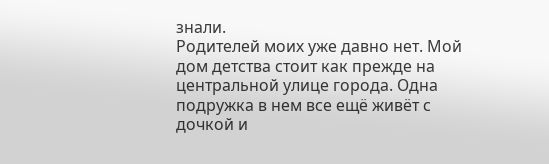знали.
Родителей моих уже давно нет. Мой дом детства стоит как прежде на центральной улице города. Одна подружка в нем все ещё живёт с дочкой и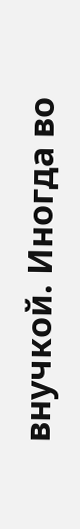внучкой. Иногда во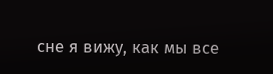сне я вижу, как мы все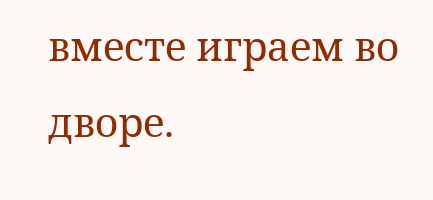вместе играем во дворе.